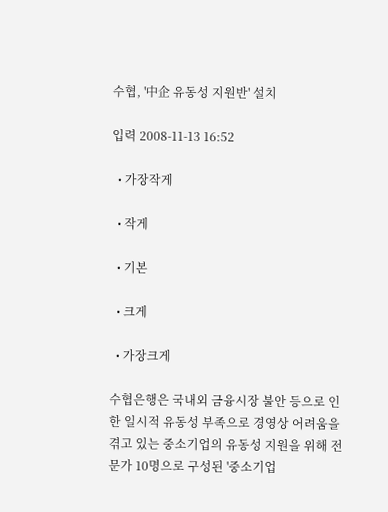수협, '中企 유동성 지원반' 설치

입력 2008-11-13 16:52

  • 가장작게

  • 작게

  • 기본

  • 크게

  • 가장크게

수협은행은 국내외 금융시장 불안 등으로 인한 일시적 유동성 부족으로 경영상 어려움을 겪고 있는 중소기업의 유동성 지원을 위해 전문가 10명으로 구성된 '중소기업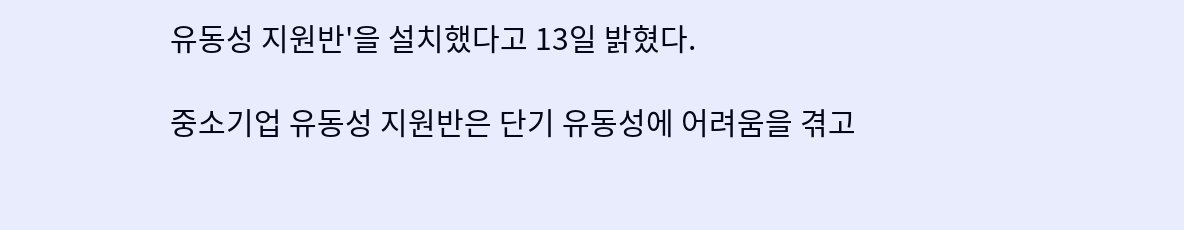유동성 지원반'을 설치했다고 13일 밝혔다.

중소기업 유동성 지원반은 단기 유동성에 어려움을 겪고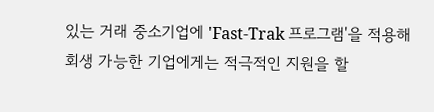있는 거래 중소기업에 'Fast-Trak 프로그램'을 적용해 회생 가능한 기업에게는 적극적인 지원을 할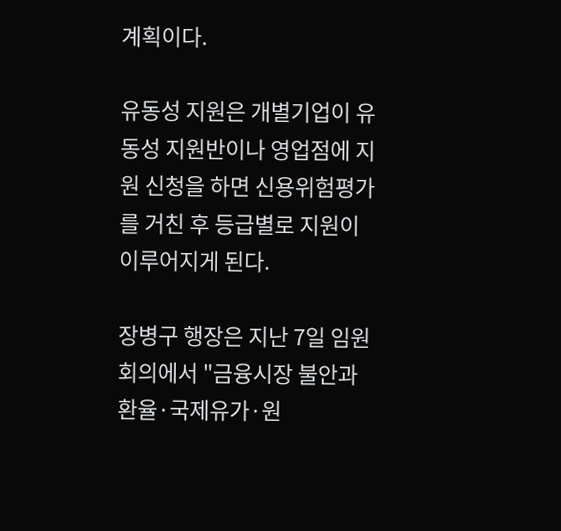계획이다.

유동성 지원은 개별기업이 유동성 지원반이나 영업점에 지원 신청을 하면 신용위험평가를 거친 후 등급별로 지원이 이루어지게 된다.

장병구 행장은 지난 7일 임원회의에서 "금융시장 불안과 환율·국제유가·원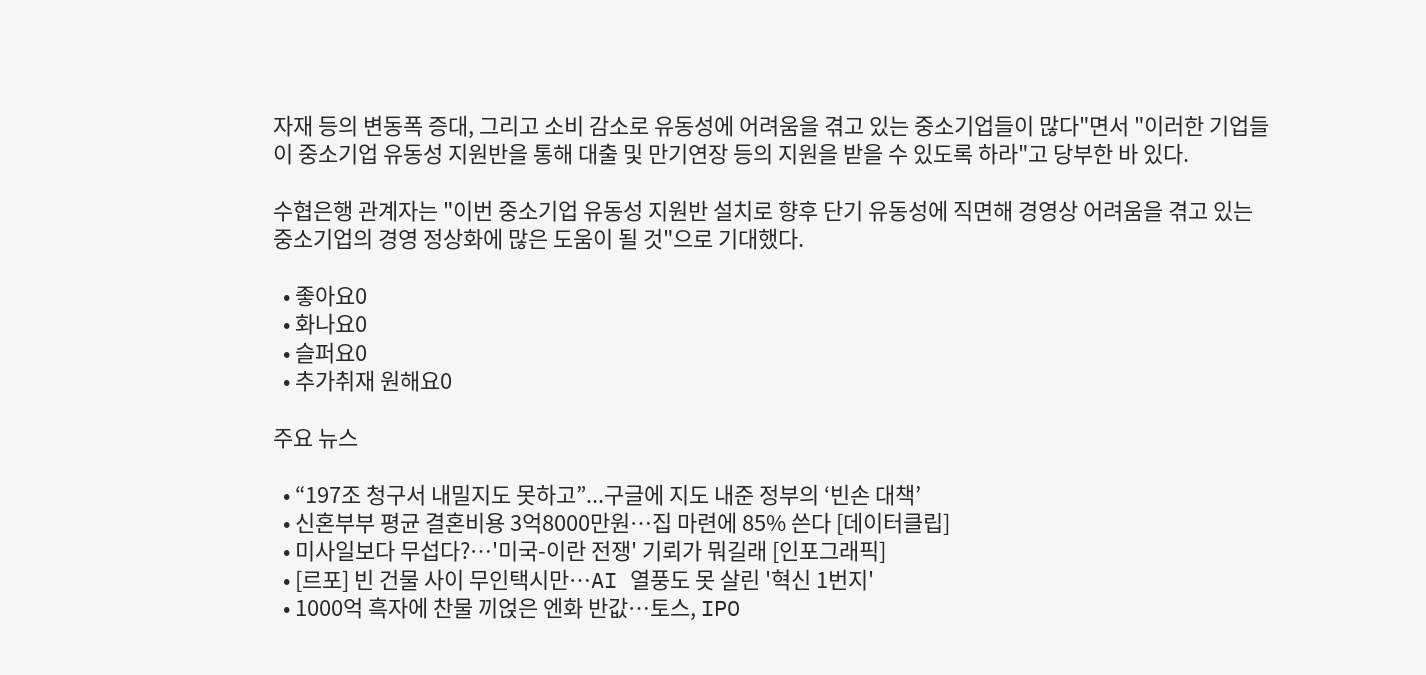자재 등의 변동폭 증대, 그리고 소비 감소로 유동성에 어려움을 겪고 있는 중소기업들이 많다"면서 "이러한 기업들이 중소기업 유동성 지원반을 통해 대출 및 만기연장 등의 지원을 받을 수 있도록 하라"고 당부한 바 있다.

수협은행 관계자는 "이번 중소기업 유동성 지원반 설치로 향후 단기 유동성에 직면해 경영상 어려움을 겪고 있는 중소기업의 경영 정상화에 많은 도움이 될 것"으로 기대했다.

  • 좋아요0
  • 화나요0
  • 슬퍼요0
  • 추가취재 원해요0

주요 뉴스

  • “197조 청구서 내밀지도 못하고”...구글에 지도 내준 정부의 ‘빈손 대책’
  • 신혼부부 평균 결혼비용 3억8000만원…집 마련에 85% 쓴다 [데이터클립]
  • 미사일보다 무섭다?…'미국-이란 전쟁' 기뢰가 뭐길래 [인포그래픽]
  • [르포] 빈 건물 사이 무인택시만…AI 열풍도 못 살린 '혁신 1번지'
  • 1000억 흑자에 찬물 끼얹은 엔화 반값…토스, IPO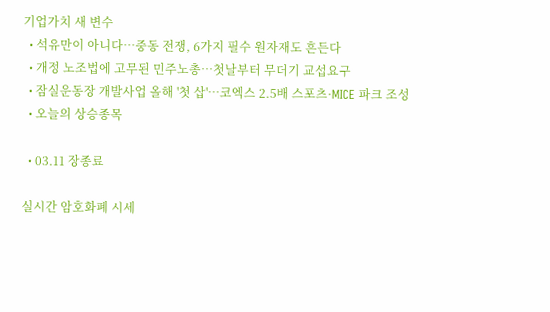기업가치 새 변수
  • 석유만이 아니다⋯중동 전쟁, 6가지 필수 원자재도 흔든다
  • 개정 노조법에 고무된 민주노총⋯첫날부터 무더기 교섭요구
  • 잠실운동장 개발사업 올해 '첫 삽'…코엑스 2.5배 스포츠·MICE 파크 조성
  • 오늘의 상승종목

  • 03.11 장종료

실시간 암호화폐 시세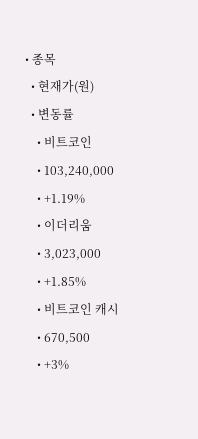• 종목
  • 현재가(원)
  • 변동률
    • 비트코인
    • 103,240,000
    • +1.19%
    • 이더리움
    • 3,023,000
    • +1.85%
    • 비트코인 캐시
    • 670,500
    • +3%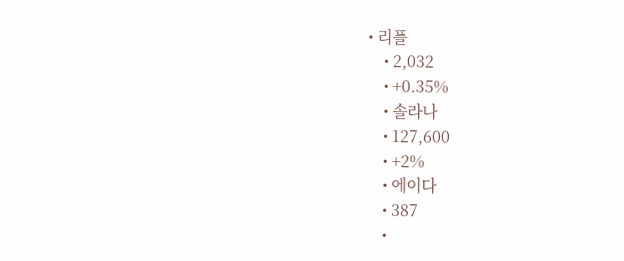• 리플
    • 2,032
    • +0.35%
    • 솔라나
    • 127,600
    • +2%
    • 에이다
    • 387
    •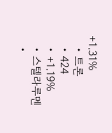+1.31%
    • 트론
    • 424
    • +1.19%
    • 스텔라루멘
    •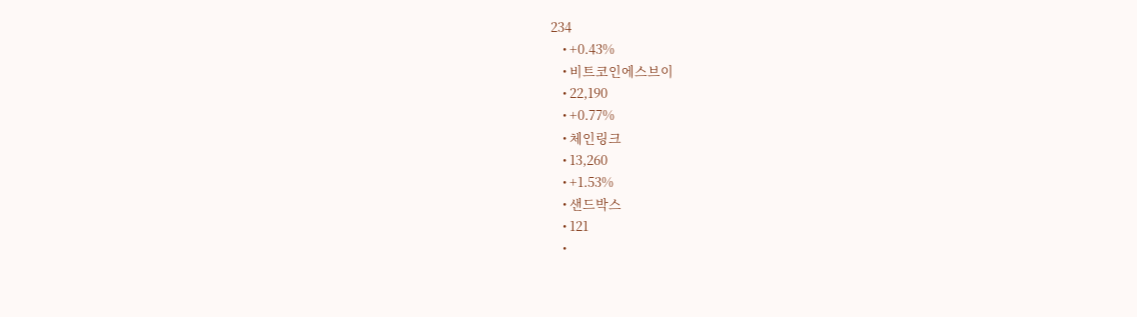234
    • +0.43%
    • 비트코인에스브이
    • 22,190
    • +0.77%
    • 체인링크
    • 13,260
    • +1.53%
    • 샌드박스
    • 121
    •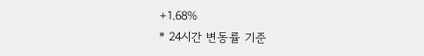+1.68%
* 24시간 변동률 기준